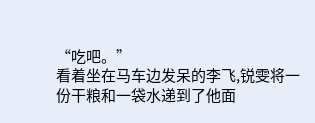“吃吧。”
看着坐在马车边发呆的李飞,锐雯将一份干粮和一袋水递到了他面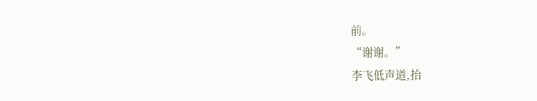前。
“谢谢。”
李飞低声道,抬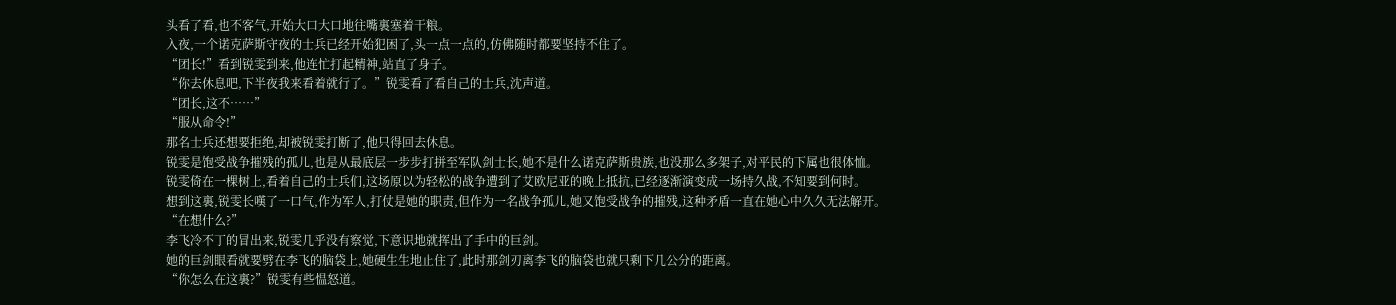头看了看,也不客气,开始大口大口地往嘴裏塞着干粮。
入夜,一个诺克萨斯守夜的士兵已经开始犯困了,头一点一点的,仿佛随时都要坚持不住了。
“团长!”看到锐雯到来,他连忙打起精神,站直了身子。
“你去休息吧,下半夜我来看着就行了。”锐雯看了看自己的士兵,沈声道。
“团长,这不……”
“服从命令!”
那名士兵还想要拒绝,却被锐雯打断了,他只得回去休息。
锐雯是饱受战争摧残的孤儿,也是从最底层一步步打拼至军队剑士长,她不是什么诺克萨斯贵族,也没那么多架子,对平民的下属也很体恤。
锐雯倚在一棵树上,看着自己的士兵们,这场原以为轻松的战争遭到了艾欧尼亚的晚上抵抗,已经逐渐演变成一场持久战,不知要到何时。
想到这裏,锐雯长嘆了一口气,作为军人,打仗是她的职责,但作为一名战争孤儿,她又饱受战争的摧残,这种矛盾一直在她心中久久无法解开。
“在想什么?”
李飞冷不丁的冒出来,锐雯几乎没有察觉,下意识地就挥出了手中的巨剑。
她的巨剑眼看就要劈在李飞的脑袋上,她硬生生地止住了,此时那剑刃离李飞的脑袋也就只剩下几公分的距离。
“你怎么在这裏?”锐雯有些愠怒道。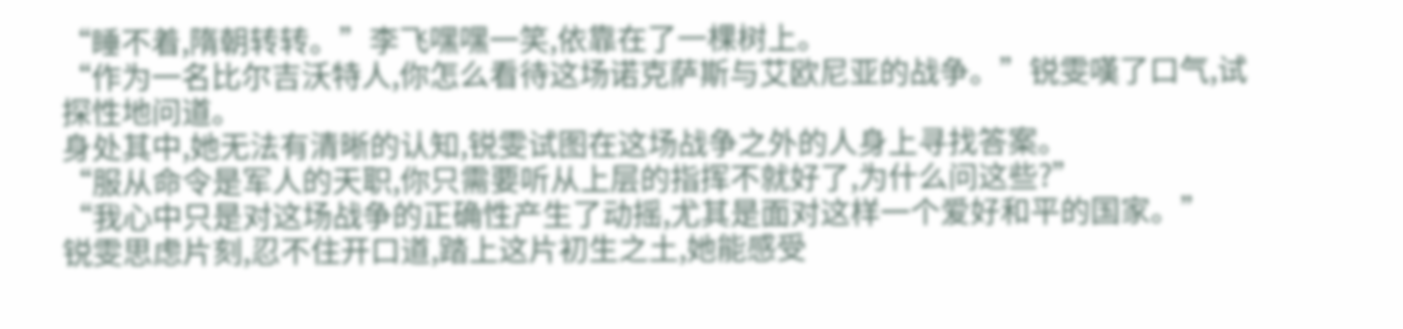“睡不着,隋朝转转。”李飞嘿嘿一笑,依靠在了一棵树上。
“作为一名比尔吉沃特人,你怎么看待这场诺克萨斯与艾欧尼亚的战争。”锐雯嘆了口气,试探性地问道。
身处其中,她无法有清晰的认知,锐雯试图在这场战争之外的人身上寻找答案。
“服从命令是军人的天职,你只需要听从上层的指挥不就好了,为什么问这些?”
“我心中只是对这场战争的正确性产生了动摇,尤其是面对这样一个爱好和平的国家。”
锐雯思虑片刻,忍不住开口道,踏上这片初生之土,她能感受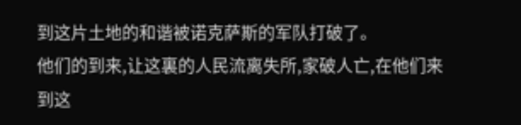到这片土地的和谐被诺克萨斯的军队打破了。
他们的到来,让这裏的人民流离失所,家破人亡,在他们来到这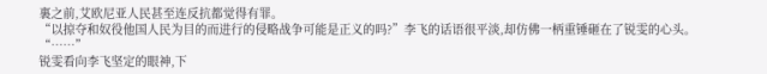裏之前,艾欧尼亚人民甚至连反抗都觉得有罪。
“以掠夺和奴役他国人民为目的而进行的侵略战争可能是正义的吗?”李飞的话语很平淡,却仿佛一柄重锤砸在了锐雯的心头。
“……”
锐雯看向李飞坚定的眼神,下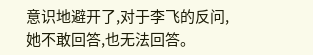意识地避开了,对于李飞的反问,她不敢回答,也无法回答。